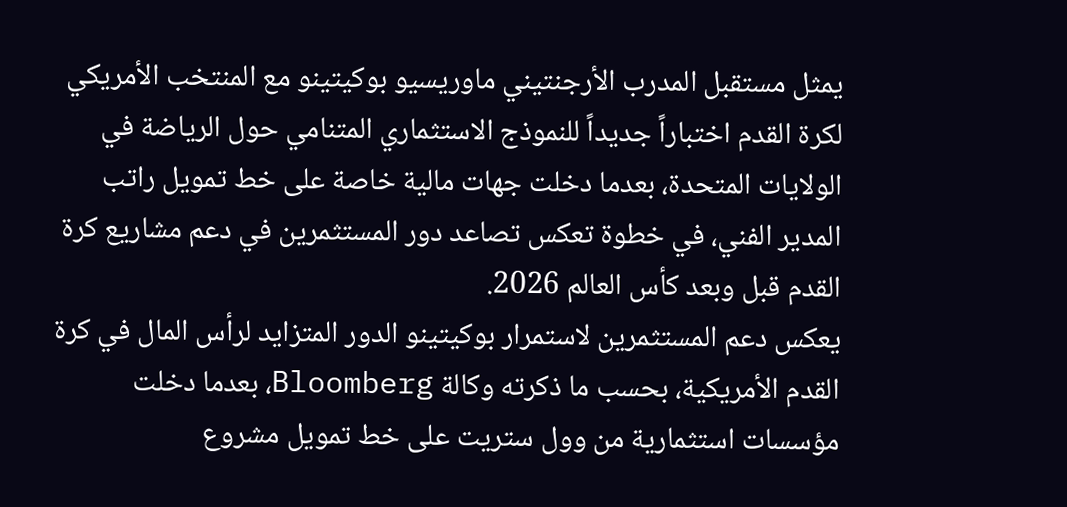يمثل مستقبل المدرب الأرجنتيني ماوريسيو بوكيتينو مع المنتخب الأمريكي لكرة القدم اختباراً جديداً للنموذج الاستثماري المتنامي حول الرياضة في الولايات المتحدة، بعدما دخلت جهات مالية خاصة على خط تمويل راتب المدير الفني، في خطوة تعكس تصاعد دور المستثمرين في دعم مشاريع كرة القدم قبل وبعد كأس العالم 2026.
يعكس دعم المستثمرين لاستمرار بوكيتينو الدور المتزايد لرأس المال في كرة القدم الأمريكية، بحسب ما ذكرته وكالة Bloomberg، بعدما دخلت مؤسسات استثمارية من وول ستريت على خط تمويل مشروع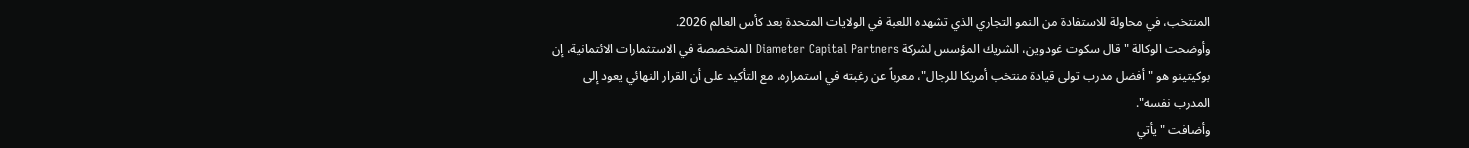المنتخب، في محاولة للاستفادة من النمو التجاري الذي تشهده اللعبة في الولايات المتحدة بعد كأس العالم 2026.
وأوضحت الوكالة "قال سكوت غودوين، الشريك المؤسس لشركة Diameter Capital Partners المتخصصة في الاستثمارات الائتمانية، إن بوكيتينو هو "أفضل مدرب تولى قيادة منتخب أمريكا للرجال"، معرباً عن رغبته في استمراره، مع التأكيد على أن القرار النهائي يعود إلى المدرب نفسه".
وأضافت "يأتي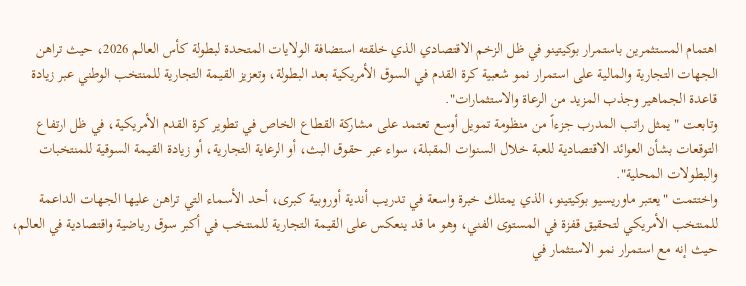اهتمام المستثمرين باستمرار بوكيتينو في ظل الزخم الاقتصادي الذي خلقته استضافة الولايات المتحدة لبطولة كأس العالم 2026، حيث تراهن الجهات التجارية والمالية على استمرار نمو شعبية كرة القدم في السوق الأمريكية بعد البطولة، وتعزيز القيمة التجارية للمنتخب الوطني عبر زيادة قاعدة الجماهير وجذب المزيد من الرعاة والاستثمارات".
وتابعت "يمثل راتب المدرب جزءاً من منظومة تمويل أوسع تعتمد على مشاركة القطاع الخاص في تطوير كرة القدم الأمريكية، في ظل ارتفاع التوقعات بشأن العوائد الاقتصادية للعبة خلال السنوات المقبلة، سواء عبر حقوق البث، أو الرعاية التجارية، أو زيادة القيمة السوقية للمنتخبات والبطولات المحلية".
واختتمت "يعتبر ماوريسيو بوكيتينو، الذي يمتلك خبرة واسعة في تدريب أندية أوروبية كبرى، أحد الأسماء التي تراهن عليها الجهات الداعمة للمنتخب الأمريكي لتحقيق قفزة في المستوى الفني، وهو ما قد ينعكس على القيمة التجارية للمنتخب في أكبر سوق رياضية واقتصادية في العالم، حيث إنه مع استمرار نمو الاستثمار في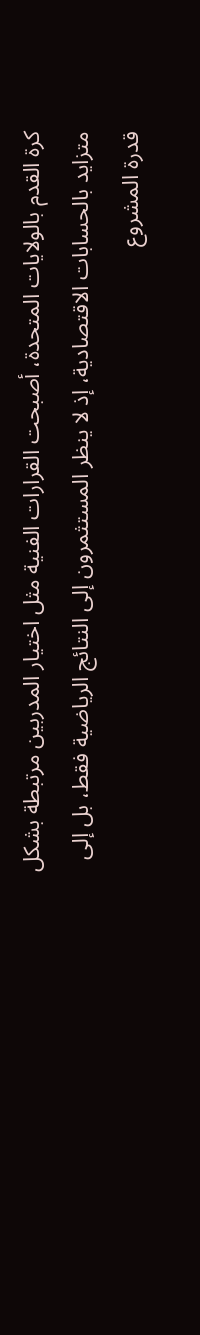كرة القدم بالولايات المتحدة، أصبحت القرارات الفنية مثل اختيار المدربين مرتبطة بشكل متزايد بالحسابات الاقتصادية، إذ لا ينظر المستثمرون إلى النتائج الرياضية فقط، بل إلى قدرة المشروع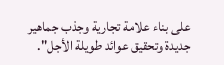على بناء علامة تجارية وجذب جماهير جديدة وتحقيق عوائد طويلة الأجل".